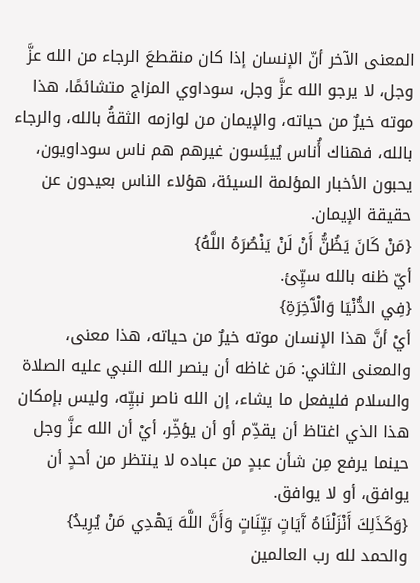المعنى الآخر أنّ الإنسان إذا كان منقطعَ الرجاء من الله عزَّ وجل، لا يرجو الله عزَّ وجل، سوداوي المزاج متشائمًا، هذا موته خيرٌ من حياته، والإيمان من لوازمه الثقةُ بالله، والرجاء بالله، فهناك أُناس يُيئِسون غيرهم هم ناس سوداويون، يحبون الأخبار المؤلمة السيئة، هؤلاء الناس بعيدون عن حقيقة الإيمان.
{مَنْ كَانَ يَظُنُّ أَنْ لَنْ يَنْصُرَهُ اللَّهُ}
أيّ ظنه بالله سيِّئ.
{فِي الدُّنْيَا وَالْآَخِرَةِ}
أيْ أنَّ هذا الإنسان موته خيرٌ من حياته، هذا معنى، والمعنى الثاني: مَن غاظه أن ينصر الله النبي عليه الصلاة والسلام فليفعل ما يشاء، إن الله ناصر نبيِّه، وليس بإمكان هذا الذي اغتاظ أن يقدِّم أو أن يؤخِّر، أيْ أن الله عزَّ وجل حينما يرفع مِن شأن عبدٍ من عباده لا ينتظر من أحدٍ أن يوافق، أو لا يوافق.
{وَكَذَلِكَ أَنْزَلْنَاهُ آَيَاتٍ بَيِّنَاتٍ وَأَنَّ اللَّهَ يَهْدِي مَنْ يُرِيدُ}
والحمد لله رب العالمين